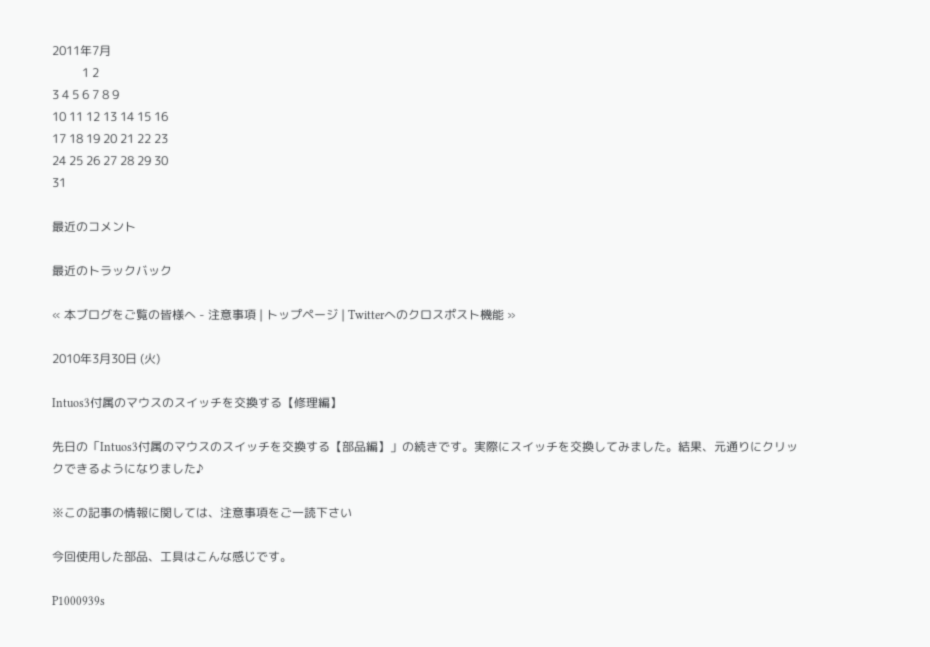2011年7月
          1 2
3 4 5 6 7 8 9
10 11 12 13 14 15 16
17 18 19 20 21 22 23
24 25 26 27 28 29 30
31

最近のコメント

最近のトラックバック

« 本ブログをご覧の皆様へ - 注意事項 | トップページ | Twitterへのクロスポスト機能 »

2010年3月30日 (火)

Intuos3付属のマウスのスイッチを交換する【修理編】

先日の「Intuos3付属のマウスのスイッチを交換する【部品編】」の続きです。実際にスイッチを交換してみました。結果、元通りにクリックできるようになりました♪

※この記事の情報に関しては、注意事項をご一読下さい

今回使用した部品、工具はこんな感じです。

P1000939s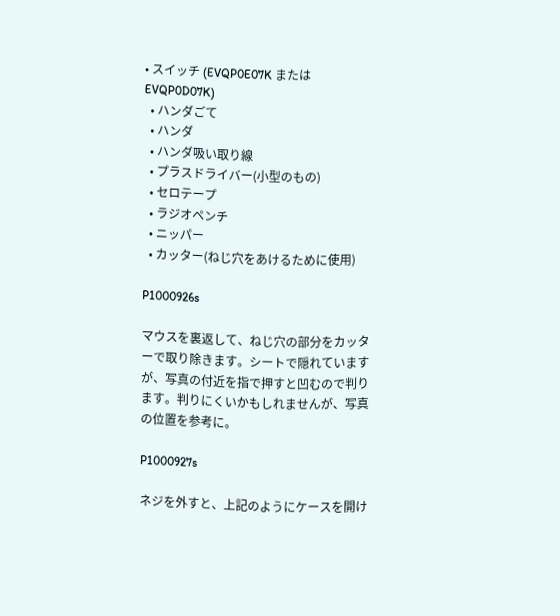• スイッチ (EVQP0E07K または EVQP0D07K)
  • ハンダごて
  • ハンダ
  • ハンダ吸い取り線
  • プラスドライバー(小型のもの)
  • セロテープ
  • ラジオペンチ
  • ニッパー
  • カッター(ねじ穴をあけるために使用)

P1000926s

マウスを裏返して、ねじ穴の部分をカッターで取り除きます。シートで隠れていますが、写真の付近を指で押すと凹むので判ります。判りにくいかもしれませんが、写真の位置を参考に。

P1000927s

ネジを外すと、上記のようにケースを開け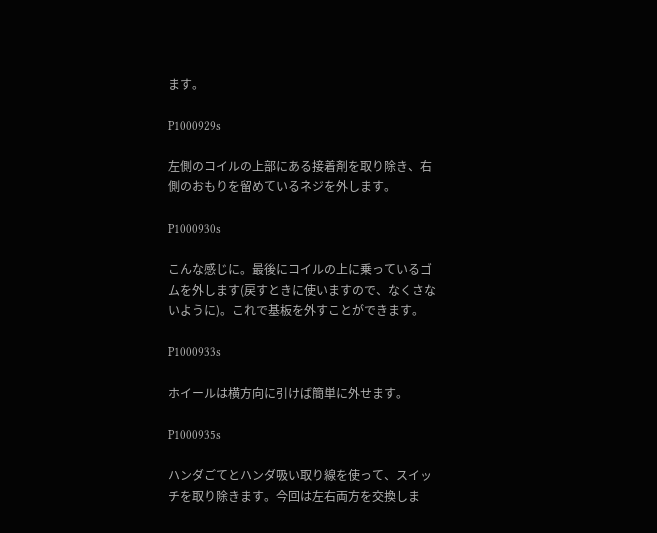ます。

P1000929s

左側のコイルの上部にある接着剤を取り除き、右側のおもりを留めているネジを外します。

P1000930s

こんな感じに。最後にコイルの上に乗っているゴムを外します(戻すときに使いますので、なくさないように)。これで基板を外すことができます。

P1000933s

ホイールは横方向に引けば簡単に外せます。

P1000935s

ハンダごてとハンダ吸い取り線を使って、スイッチを取り除きます。今回は左右両方を交換しま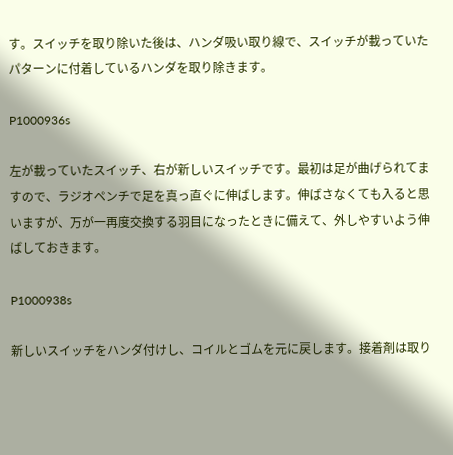す。スイッチを取り除いた後は、ハンダ吸い取り線で、スイッチが載っていたパターンに付着しているハンダを取り除きます。

P1000936s

左が載っていたスイッチ、右が新しいスイッチです。最初は足が曲げられてますので、ラジオペンチで足を真っ直ぐに伸ばします。伸ばさなくても入ると思いますが、万が一再度交換する羽目になったときに備えて、外しやすいよう伸ばしておきます。

P1000938s

新しいスイッチをハンダ付けし、コイルとゴムを元に戻します。接着剤は取り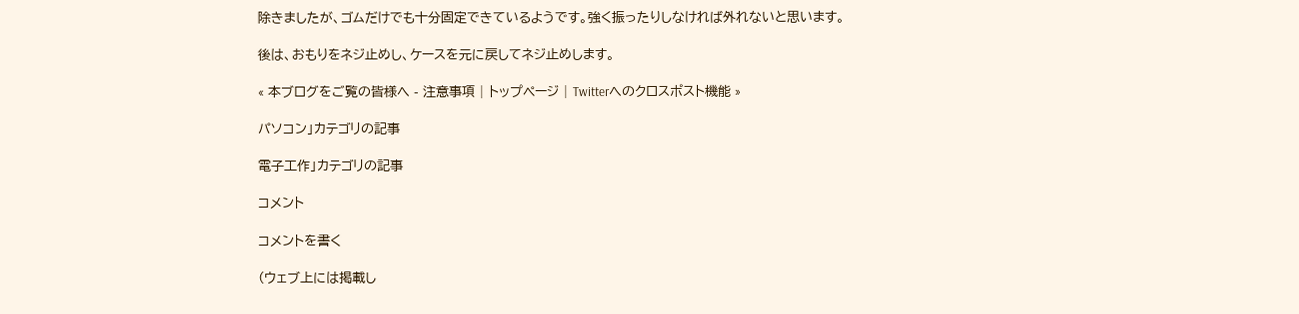除きましたが、ゴムだけでも十分固定できているようです。強く振ったりしなければ外れないと思います。

後は、おもりをネジ止めし、ケースを元に戻してネジ止めします。

« 本ブログをご覧の皆様へ - 注意事項 | トップページ | Twitterへのクロスポスト機能 »

パソコン」カテゴリの記事

電子工作」カテゴリの記事

コメント

コメントを書く

(ウェブ上には掲載し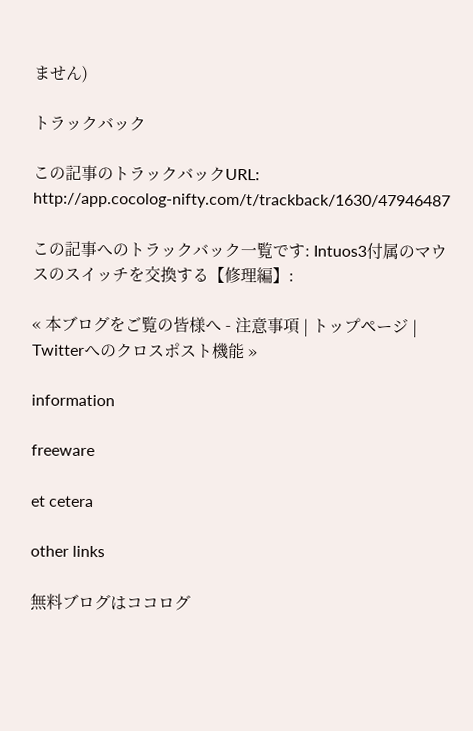ません)

トラックバック

この記事のトラックバックURL:
http://app.cocolog-nifty.com/t/trackback/1630/47946487

この記事へのトラックバック一覧です: Intuos3付属のマウスのスイッチを交換する【修理編】:

« 本ブログをご覧の皆様へ - 注意事項 | トップページ | Twitterへのクロスポスト機能 »

information

freeware

et cetera

other links

無料ブログはココログ